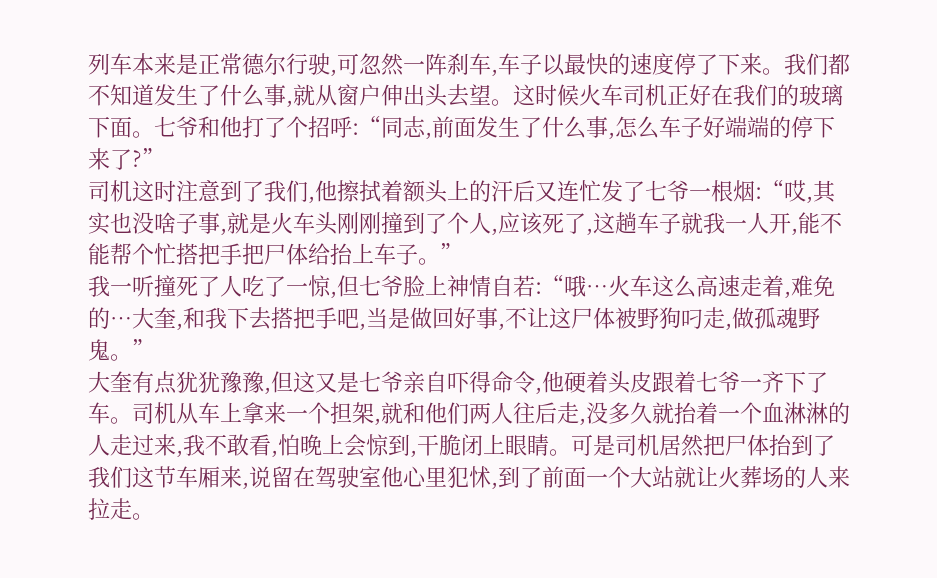列车本来是正常德尔行驶,可忽然一阵刹车,车子以最快的速度停了下来。我们都不知道发生了什么事,就从窗户伸出头去望。这时候火车司机正好在我们的玻璃下面。七爷和他打了个招呼:“同志,前面发生了什么事,怎么车子好端端的停下来了?”
司机这时注意到了我们,他擦拭着额头上的汗后又连忙发了七爷一根烟:“哎,其实也没啥子事,就是火车头刚刚撞到了个人,应该死了,这趟车子就我一人开,能不能帮个忙搭把手把尸体给抬上车子。”
我一听撞死了人吃了一惊,但七爷脸上神情自若:“哦…火车这么高速走着,难免的…大奎,和我下去搭把手吧,当是做回好事,不让这尸体被野狗叼走,做孤魂野鬼。”
大奎有点犹犹豫豫,但这又是七爷亲自吓得命令,他硬着头皮跟着七爷一齐下了车。司机从车上拿来一个担架,就和他们两人往后走,没多久就抬着一个血淋淋的人走过来,我不敢看,怕晚上会惊到,干脆闭上眼睛。可是司机居然把尸体抬到了我们这节车厢来,说留在驾驶室他心里犯怵,到了前面一个大站就让火葬场的人来拉走。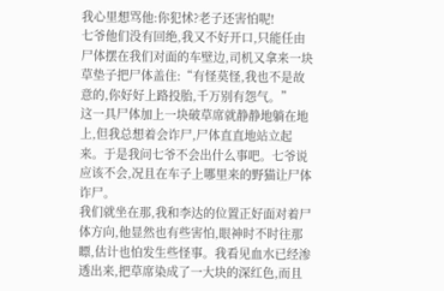我心里想骂他:你犯怵?老子还害怕呢!
七爷他们没有回绝,我又不好开口,只能任由尸体摆在我们对面的车壁边,司机又拿来一块草垫子把尸体盖住:“有怪莫怪,我也不是故意的,你好好上路投胎,千万别有怨气。”
这一具尸体加上一块破草席就静静地躺在地上,但我总想着会诈尸,尸体直直地站立起来。于是我问七爷不会出什么事吧。七爷说应该不会,况且在车子上哪里来的野猫让尸体诈尸。
我们就坐在那,我和李达的位置正好面对着尸体方向,他显然也有些害怕,眼神时不时往那瞟,估计也怕发生些怪事。我看见血水已经渗透出来,把草席染成了一大块的深红色,而且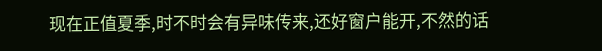现在正值夏季,时不时会有异味传来,还好窗户能开,不然的话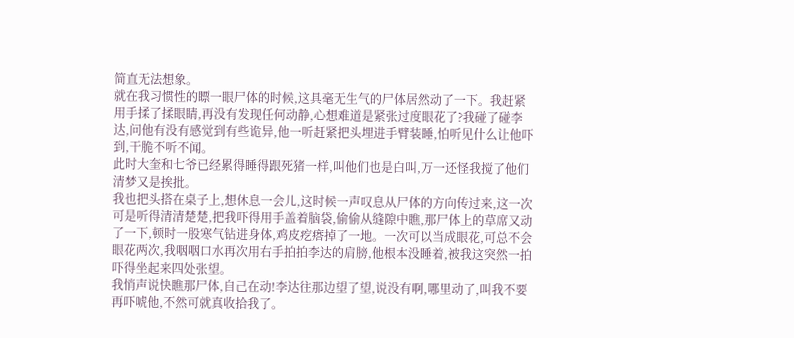简直无法想象。
就在我习惯性的瞟一眼尸体的时候,这具毫无生气的尸体居然动了一下。我赶紧用手揉了揉眼睛,再没有发现任何动静,心想难道是紧张过度眼花了?我碰了碰李达,问他有没有感觉到有些诡异,他一听赶紧把头埋进手臂装睡,怕听见什么让他吓到,干脆不听不闻。
此时大奎和七爷已经累得睡得跟死猪一样,叫他们也是白叫,万一还怪我搅了他们清梦又是挨批。
我也把头搭在桌子上,想休息一会儿,这时候一声叹息从尸体的方向传过来,这一次可是听得清清楚楚,把我吓得用手盖着脑袋,偷偷从缝隙中瞧,那尸体上的草席又动了一下,顿时一股寒气钻进身体,鸡皮疙瘩掉了一地。一次可以当成眼花,可总不会眼花两次,我咽咽口水再次用右手拍拍李达的肩膀,他根本没睡着,被我这突然一拍吓得坐起来四处张望。
我悄声说快瞧那尸体,自己在动!李达往那边望了望,说没有啊,哪里动了,叫我不要再吓唬他,不然可就真收拾我了。